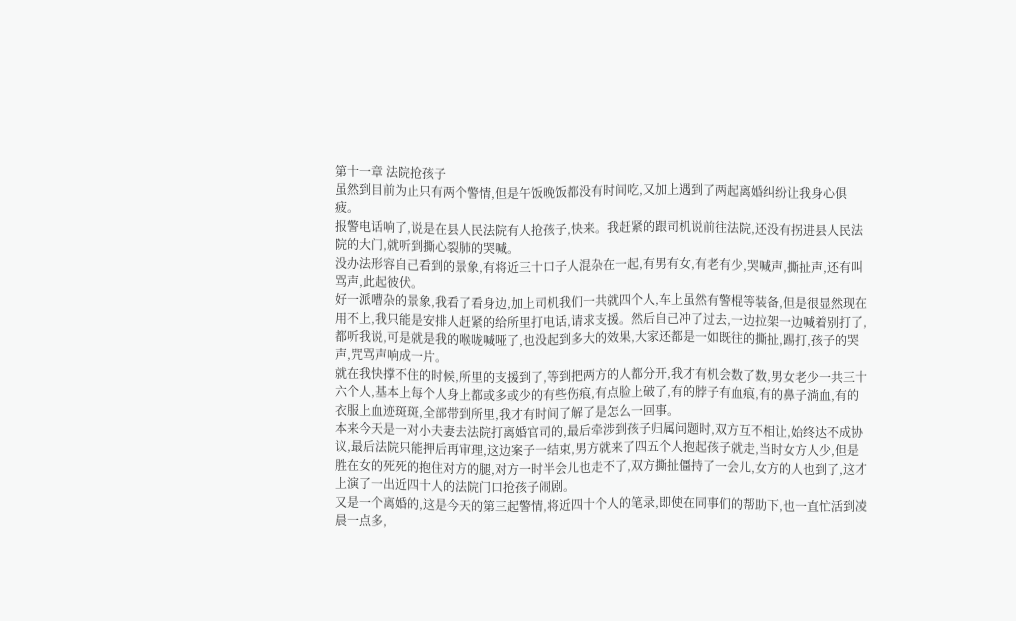第十一章 法院抢孩子
虽然到目前为止只有两个警情,但是午饭晚饭都没有时间吃,又加上遇到了两起离婚纠纷让我身心俱疲。
报警电话响了,说是在县人民法院有人抢孩子,快来。我赶紧的跟司机说前往法院,还没有拐进县人民法院的大门,就听到撕心裂肺的哭喊。
没办法形容自己看到的景象,有将近三十口子人混杂在一起,有男有女,有老有少,哭喊声,撕扯声,还有叫骂声,此起彼伏。
好一派嘈杂的景象,我看了看身边,加上司机我们一共就四个人,车上虽然有警棍等装备,但是很显然现在用不上,我只能是安排人赶紧的给所里打电话,请求支援。然后自己冲了过去,一边拉架一边喊着别打了,都听我说,可是就是我的喉咙喊哑了,也没起到多大的效果,大家还都是一如既往的撕扯,踢打,孩子的哭声,咒骂声响成一片。
就在我快撑不住的时候,所里的支援到了,等到把两方的人都分开,我才有机会数了数,男女老少一共三十六个人,基本上每个人身上都或多或少的有些伤痕,有点脸上破了,有的脖子有血痕,有的鼻子淌血,有的衣服上血迹斑斑,全部带到所里,我才有时间了解了是怎么一回事。
本来今天是一对小夫妻去法院打离婚官司的,最后牵涉到孩子归属问题时,双方互不相让,始终达不成协议,最后法院只能押后再审理,这边案子一结束,男方就来了四五个人抱起孩子就走,当时女方人少,但是胜在女的死死的抱住对方的腿,对方一时半会儿也走不了,双方撕扯僵持了一会儿,女方的人也到了,这才上演了一出近四十人的法院门口抢孩子闹剧。
又是一个离婚的,这是今天的第三起警情,将近四十个人的笔录,即使在同事们的帮助下,也一直忙活到凌晨一点多,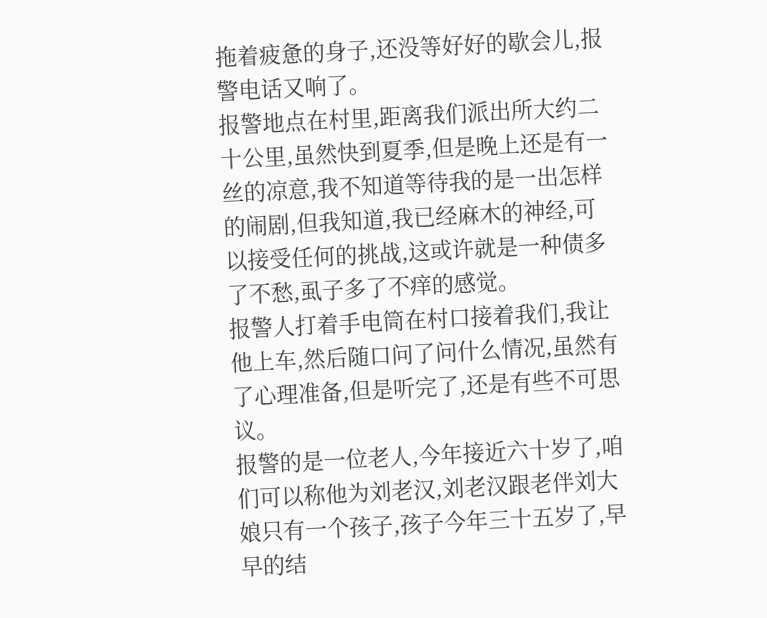拖着疲惫的身子,还没等好好的歇会儿,报警电话又响了。
报警地点在村里,距离我们派出所大约二十公里,虽然快到夏季,但是晚上还是有一丝的凉意,我不知道等待我的是一出怎样的闹剧,但我知道,我已经麻木的神经,可以接受任何的挑战,这或许就是一种债多了不愁,虱子多了不痒的感觉。
报警人打着手电筒在村口接着我们,我让他上车,然后随口问了问什么情况,虽然有了心理准备,但是听完了,还是有些不可思议。
报警的是一位老人,今年接近六十岁了,咱们可以称他为刘老汉,刘老汉跟老伴刘大娘只有一个孩子,孩子今年三十五岁了,早早的结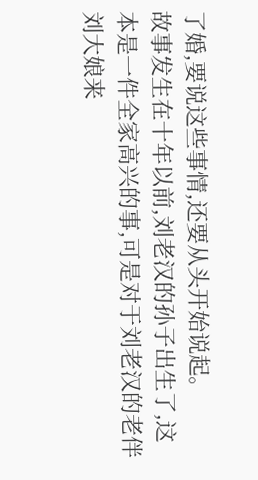了婚,要说这些事情,还要从头开始说起。
故事发生在十年以前,刘老汉的孙子出生了,这本是一件全家高兴的事,可是对于刘老汉的老伴刘大娘来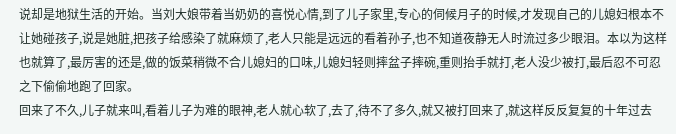说却是地狱生活的开始。当刘大娘带着当奶奶的喜悦心情,到了儿子家里,专心的伺候月子的时候,才发现自己的儿媳妇根本不让她碰孩子,说是她脏,把孩子给感染了就麻烦了,老人只能是远远的看着孙子,也不知道夜静无人时流过多少眼泪。本以为这样也就算了,最厉害的还是,做的饭菜稍微不合儿媳妇的口味,儿媳妇轻则摔盆子摔碗,重则抬手就打,老人没少被打,最后忍不可忍之下偷偷地跑了回家。
回来了不久,儿子就来叫,看着儿子为难的眼神,老人就心软了,去了,待不了多久,就又被打回来了,就这样反反复复的十年过去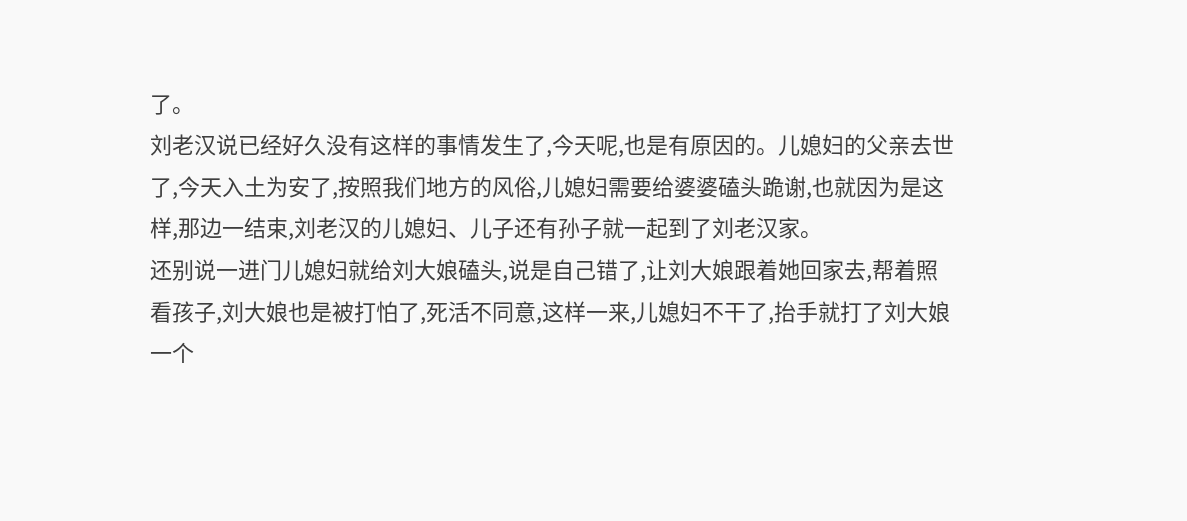了。
刘老汉说已经好久没有这样的事情发生了,今天呢,也是有原因的。儿媳妇的父亲去世了,今天入土为安了,按照我们地方的风俗,儿媳妇需要给婆婆磕头跪谢,也就因为是这样,那边一结束,刘老汉的儿媳妇、儿子还有孙子就一起到了刘老汉家。
还别说一进门儿媳妇就给刘大娘磕头,说是自己错了,让刘大娘跟着她回家去,帮着照看孩子,刘大娘也是被打怕了,死活不同意,这样一来,儿媳妇不干了,抬手就打了刘大娘一个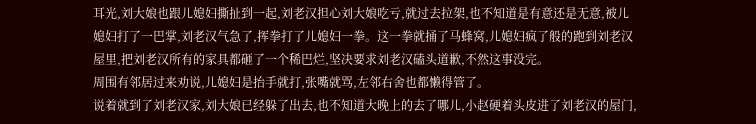耳光,刘大娘也跟儿媳妇撕扯到一起,刘老汉担心刘大娘吃亏,就过去拉架,也不知道是有意还是无意,被儿媳妇打了一巴掌,刘老汉气急了,挥拳打了儿媳妇一拳。这一拳就捅了马蜂窝,儿媳妇疯了般的跑到刘老汉屋里,把刘老汉所有的家具都砸了一个稀巴烂,坚决要求刘老汉磕头道歉,不然这事没完。
周围有邻居过来劝说,儿媳妇是抬手就打,张嘴就骂,左邻右舍也都懒得管了。
说着就到了刘老汉家,刘大娘已经躲了出去,也不知道大晚上的去了哪儿,小赵硬着头皮进了刘老汉的屋门,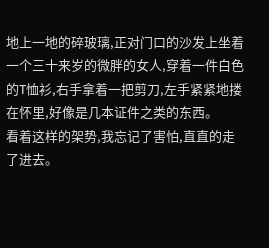地上一地的碎玻璃,正对门口的沙发上坐着一个三十来岁的微胖的女人,穿着一件白色的T恤衫,右手拿着一把剪刀,左手紧紧地搂在怀里,好像是几本证件之类的东西。
看着这样的架势,我忘记了害怕,直直的走了进去。